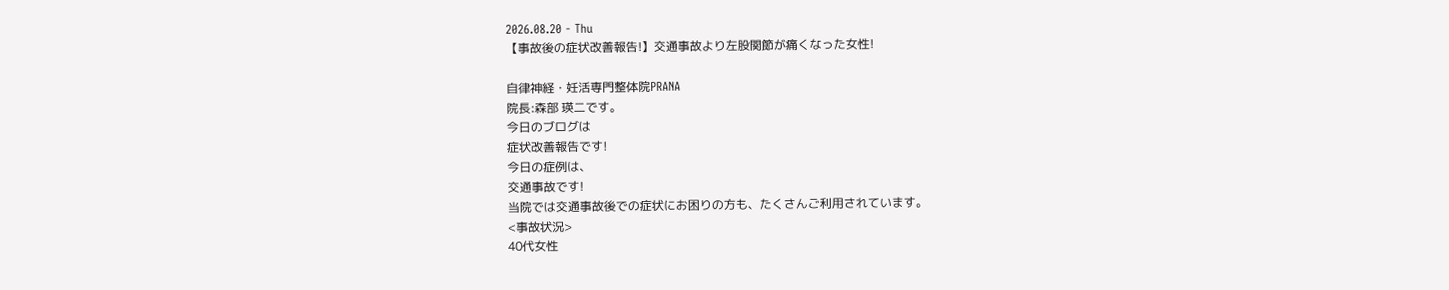2026.08.20 - Thu
【事故後の症状改善報告!】交通事故より左股関節が痛くなった女性!

自律神経・妊活専門整体院PRANA
院長:森部 瑛二です。
今日のブログは
症状改善報告です!
今日の症例は、
交通事故です!
当院では交通事故後での症状にお困りの方も、たくさんご利用されています。
<事故状況>
40代女性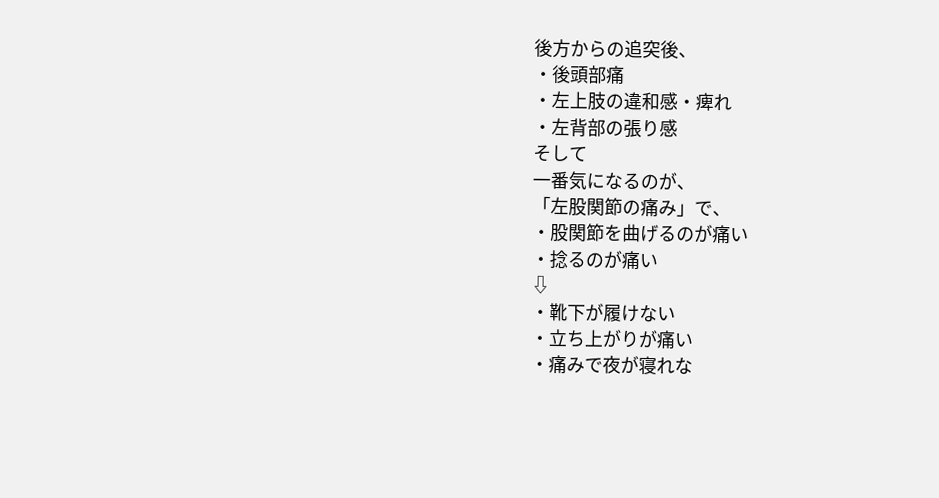後方からの追突後、
・後頭部痛
・左上肢の違和感・痺れ
・左背部の張り感
そして
一番気になるのが、
「左股関節の痛み」で、
・股関節を曲げるのが痛い
・捻るのが痛い
⇩
・靴下が履けない
・立ち上がりが痛い
・痛みで夜が寝れな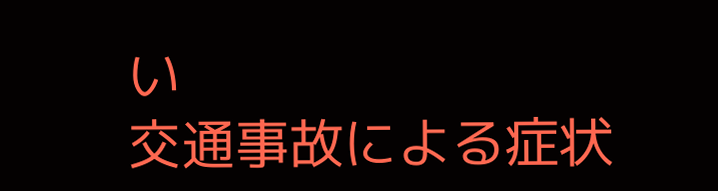い
交通事故による症状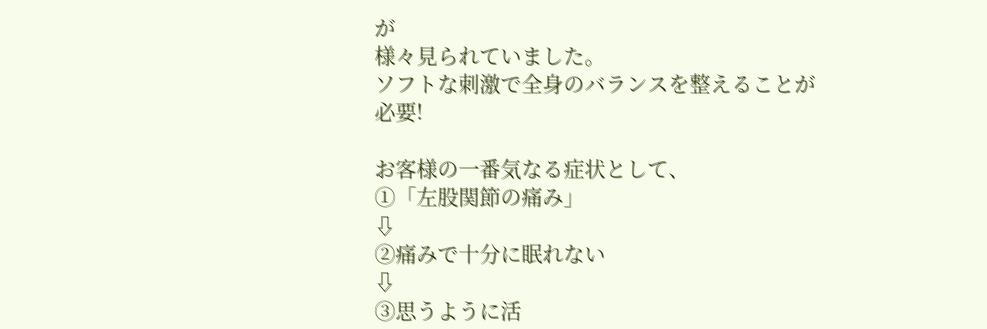が
様々見られていました。
ソフトな刺激で全身のバランスを整えることが必要!

お客様の一番気なる症状として、
①「左股関節の痛み」
⇩
②痛みで十分に眠れない
⇩
③思うように活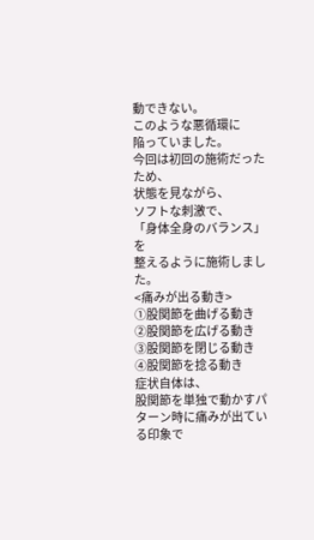動できない。
このような悪循環に
陥っていました。
今回は初回の施術だったため、
状態を見ながら、
ソフトな刺激で、
「身体全身のバランス」を
整えるように施術しました。
<痛みが出る動き>
①股関節を曲げる動き
②股関節を広げる動き
③股関節を閉じる動き
④股関節を捻る動き
症状自体は、
股関節を単独で動かすパターン時に痛みが出ている印象で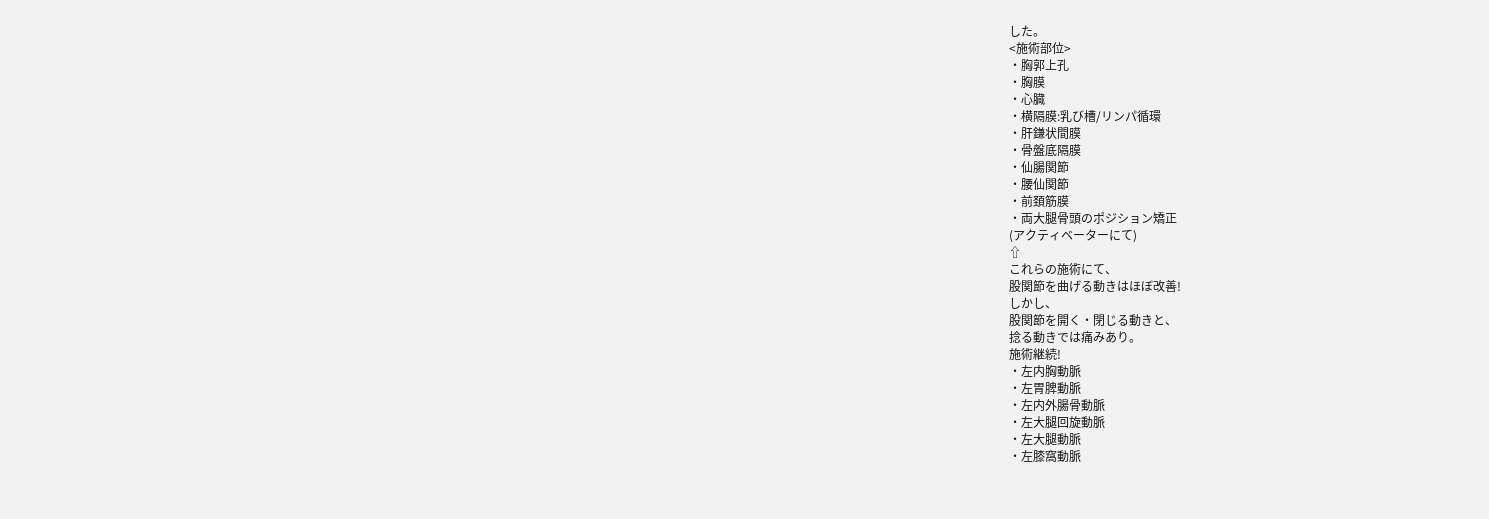した。
<施術部位>
・胸郭上孔
・胸膜
・心臓
・横隔膜:乳び槽/リンパ循環
・肝鎌状間膜
・骨盤底隔膜
・仙腸関節
・腰仙関節
・前頚筋膜
・両大腿骨頭のポジション矯正
(アクティベーターにて)
⇧
これらの施術にて、
股関節を曲げる動きはほぼ改善!
しかし、
股関節を開く・閉じる動きと、
捻る動きでは痛みあり。
施術継続!
・左内胸動脈
・左胃脾動脈
・左内外腸骨動脈
・左大腿回旋動脈
・左大腿動脈
・左膝窩動脈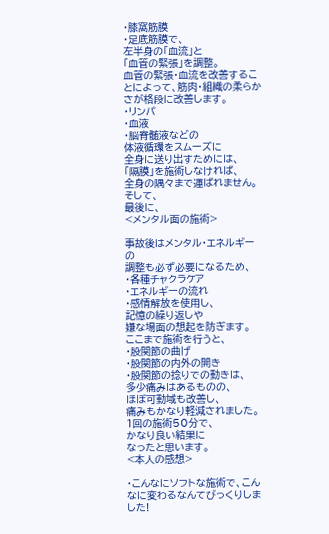・膝窩筋膜
・足底筋膜で、
左半身の「血流」と
「血管の緊張」を調整。
血管の緊張・血流を改善することによって、筋肉・組織の柔らかさが格段に改善します。
・リンパ
・血液
・脳脊髄液などの
体液循環をスムーズに
全身に送り出すためには、
「隔膜」を施術しなければ、
全身の隅々まで運ばれません。
そして、
最後に、
<メンタル面の施術>

事故後はメンタル・エネルギーの
調整も必ず必要になるため、
・各種チャクラケア
・エネルギーの流れ
・感情解放を使用し、
記憶の繰り返しや
嫌な場面の想起を防ぎます。
ここまで施術を行うと、
・股関節の曲げ
・股関節の内外の開き
・股関節の捻りでの動きは、
多少痛みはあるものの、
ほぼ可動域も改善し、
痛みもかなり軽減されました。
1回の施術50分で、
かなり良い結果に
なったと思います。
<本人の感想>

・こんなにソフトな施術で、こんなに変わるなんてびっくりしました!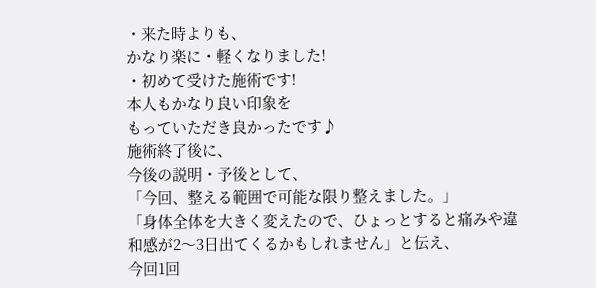・来た時よりも、
かなり楽に・軽くなりました!
・初めて受けた施術です!
本人もかなり良い印象を
もっていただき良かったです♪
施術終了後に、
今後の説明・予後として、
「今回、整える範囲で可能な限り整えました。」
「身体全体を大きく変えたので、ひょっとすると痛みや違和感が2〜3日出てくるかもしれません」と伝え、
今回1回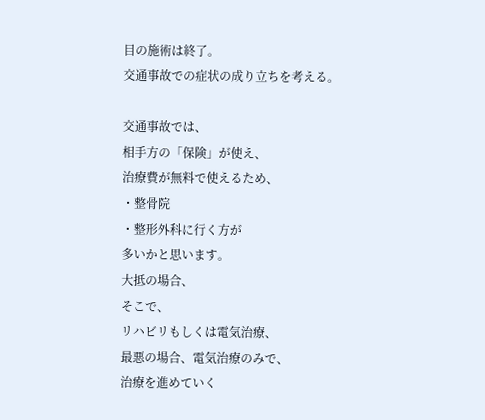目の施術は終了。
交通事故での症状の成り立ちを考える。

交通事故では、
相手方の「保険」が使え、
治療費が無料で使えるため、
・整骨院
・整形外科に行く方が
多いかと思います。
大抵の場合、
そこで、
リハビリもしくは電気治療、
最悪の場合、電気治療のみで、
治療を進めていく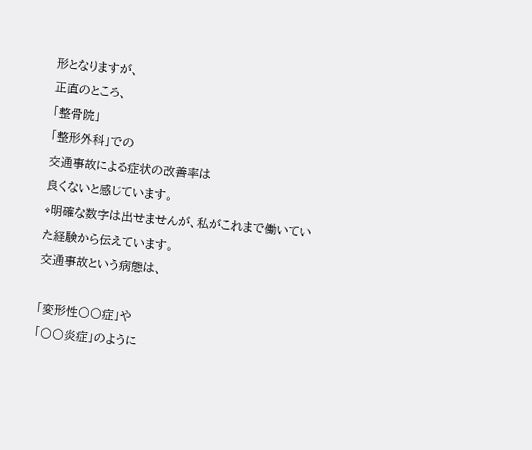形となりますが、
正直のところ、
「整骨院」
「整形外科」での
交通事故による症状の改善率は
良くないと感じています。
⇧明確な数字は出せませんが、私がこれまで働いていた経験から伝えています。
交通事故という病態は、

「変形性〇〇症」や
「〇〇炎症」のように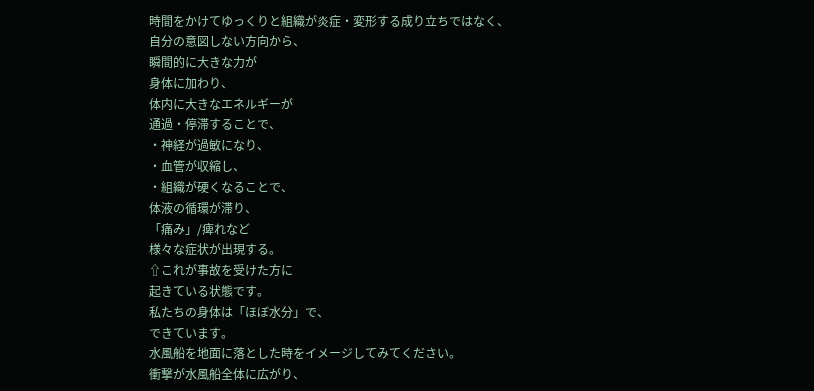時間をかけてゆっくりと組織が炎症・変形する成り立ちではなく、
自分の意図しない方向から、
瞬間的に大きな力が
身体に加わり、
体内に大きなエネルギーが
通過・停滞することで、
・神経が過敏になり、
・血管が収縮し、
・組織が硬くなることで、
体液の循環が滞り、
「痛み」/痺れなど
様々な症状が出現する。
⇧これが事故を受けた方に
起きている状態です。
私たちの身体は「ほぼ水分」で、
できています。
水風船を地面に落とした時をイメージしてみてください。
衝撃が水風船全体に広がり、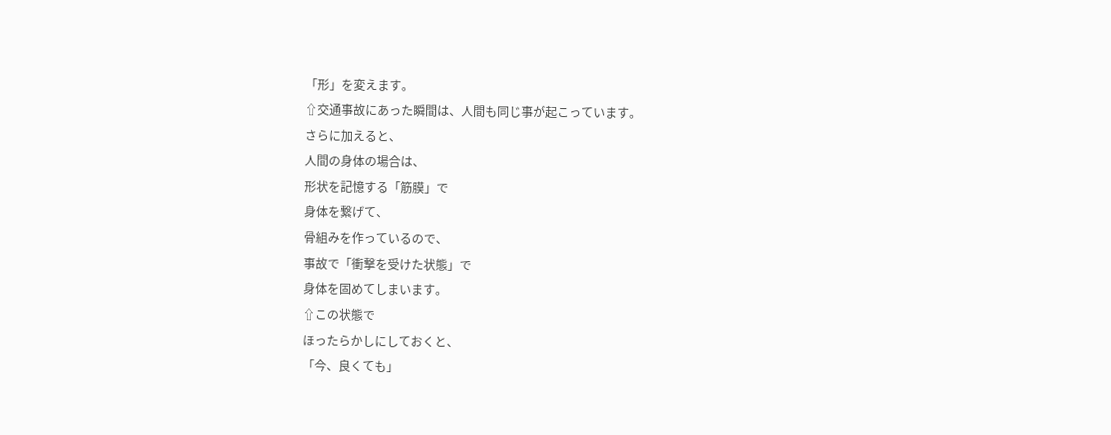「形」を変えます。
⇧交通事故にあった瞬間は、人間も同じ事が起こっています。
さらに加えると、
人間の身体の場合は、
形状を記憶する「筋膜」で
身体を繋げて、
骨組みを作っているので、
事故で「衝撃を受けた状態」で
身体を固めてしまいます。
⇧この状態で
ほったらかしにしておくと、
「今、良くても」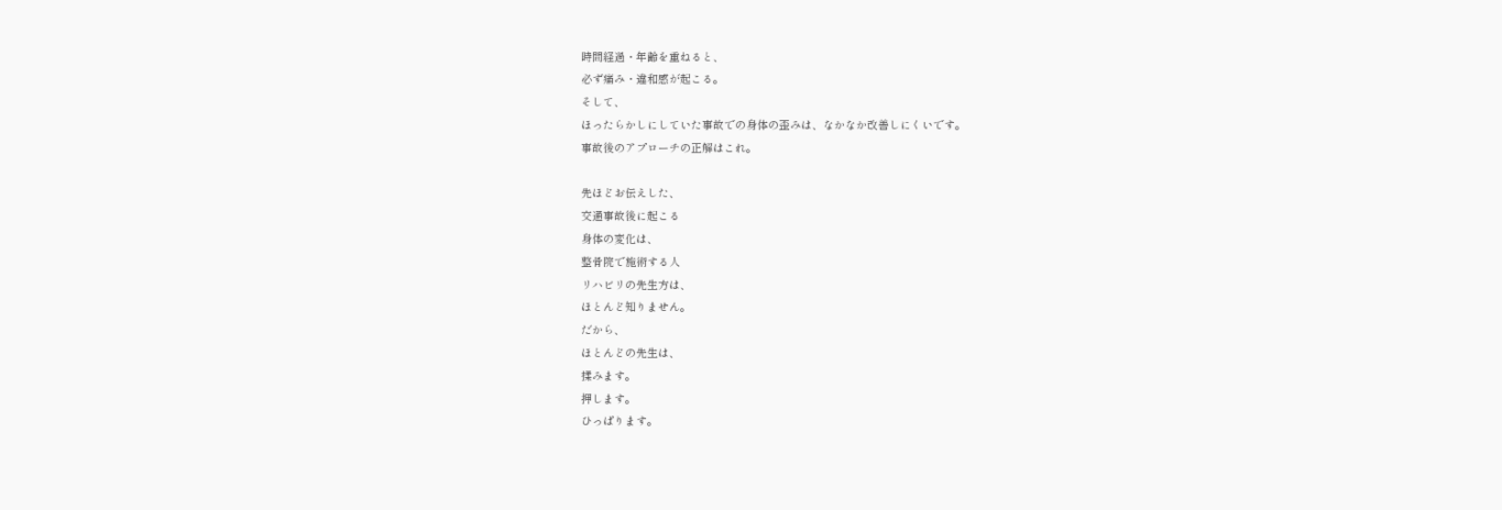時間経過・年齢を重ねると、
必ず痛み・違和感が起こる。
そして、
ほったらかしにしていた事故での身体の歪みは、なかなか改善しにくいです。
事故後のアプローチの正解はこれ。

先ほどお伝えした、
交通事故後に起こる
身体の変化は、
整骨院で施術する人
リハビリの先生方は、
ほとんど知りません。
だから、
ほとんどの先生は、
揉みます。
押します。
ひっぱります。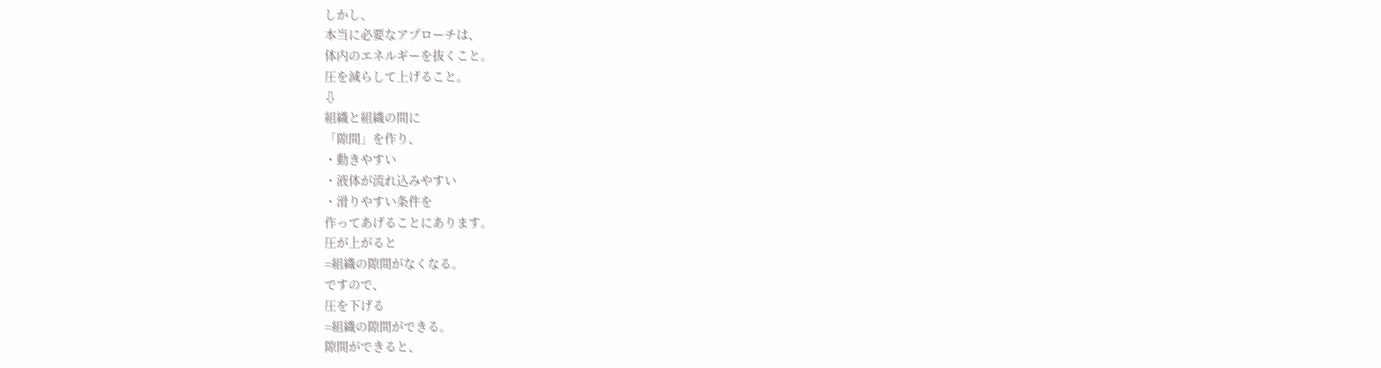しかし、
本当に必要なアプローチは、
体内のエネルギーを抜くこと。
圧を減らして上げること。
⇩
組織と組織の間に
「隙間」を作り、
・動きやすい
・液体が流れ込みやすい
・滑りやすい条件を
作ってあげることにあります。
圧が上がると
=組織の隙間がなくなる。
ですので、
圧を下げる
=組織の隙間ができる。
隙間ができると、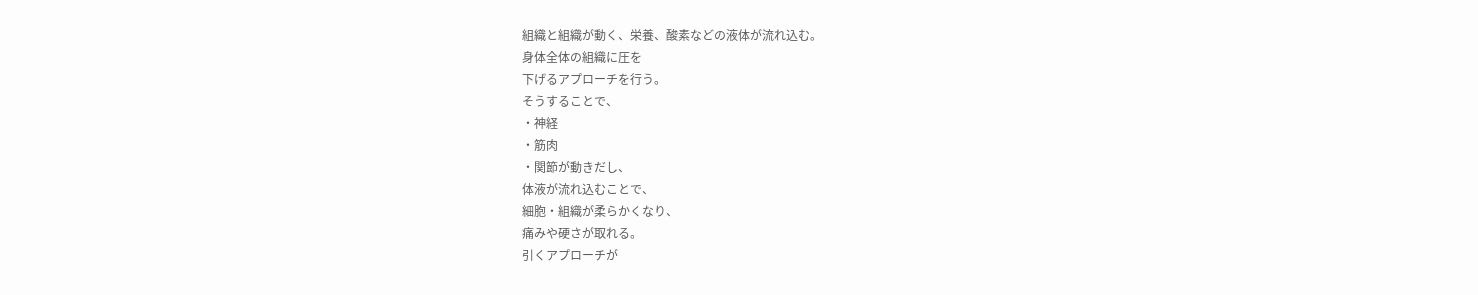組織と組織が動く、栄養、酸素などの液体が流れ込む。
身体全体の組織に圧を
下げるアプローチを行う。
そうすることで、
・神経
・筋肉
・関節が動きだし、
体液が流れ込むことで、
細胞・組織が柔らかくなり、
痛みや硬さが取れる。
引くアプローチが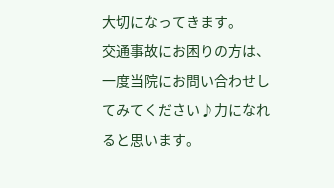大切になってきます。
交通事故にお困りの方は、一度当院にお問い合わせしてみてください♪力になれると思います。